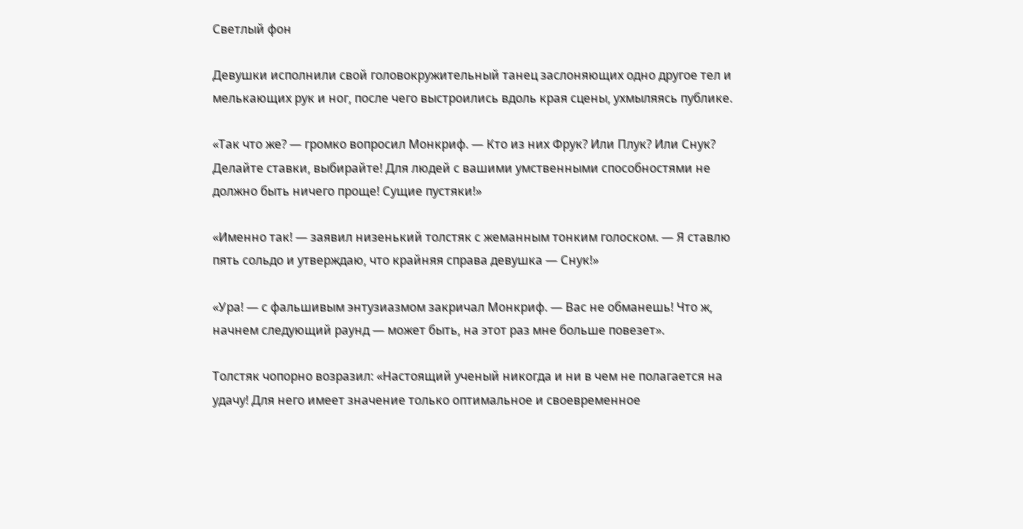Светлый фон

Девушки исполнили свой головокружительный танец заслоняющих одно другое тел и мелькающих рук и ног, после чего выстроились вдоль края сцены, ухмыляясь публике.

«Так что же? — громко вопросил Монкриф. — Кто из них Фрук? Или Плук? Или Снук? Делайте ставки, выбирайте! Для людей с вашими умственными способностями не должно быть ничего проще! Сущие пустяки!»

«Именно так! — заявил низенький толстяк с жеманным тонким голоском. — Я ставлю пять сольдо и утверждаю, что крайняя справа девушка — Снук!»

«Ура! — с фальшивым энтузиазмом закричал Монкриф. — Вас не обманешь! Что ж, начнем следующий раунд — может быть, на этот раз мне больше повезет».

Толстяк чопорно возразил: «Настоящий ученый никогда и ни в чем не полагается на удачу! Для него имеет значение только оптимальное и своевременное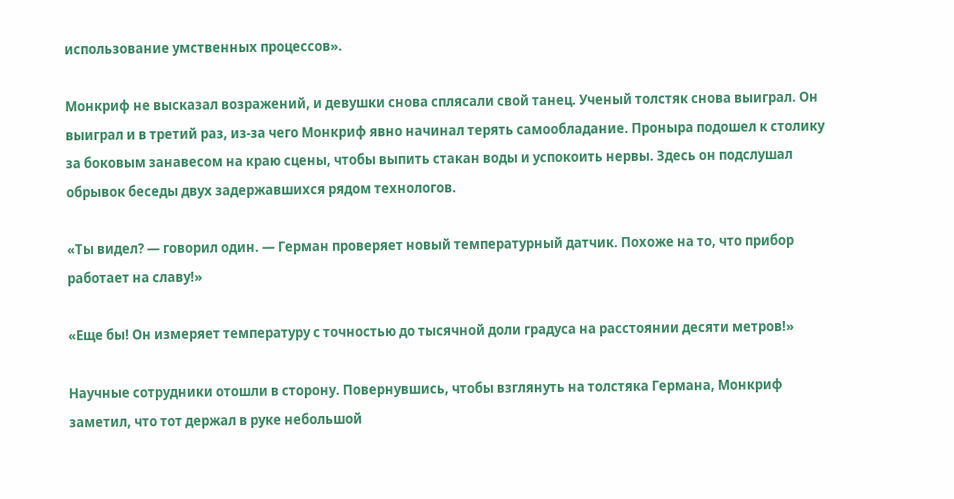использование умственных процессов».

Монкриф не высказал возражений, и девушки снова сплясали свой танец. Ученый толстяк снова выиграл. Он выиграл и в третий раз, из-за чего Монкриф явно начинал терять самообладание. Проныра подошел к столику за боковым занавесом на краю сцены, чтобы выпить стакан воды и успокоить нервы. Здесь он подслушал обрывок беседы двух задержавшихся рядом технологов.

«Ты видел? — говорил один. — Герман проверяет новый температурный датчик. Похоже на то, что прибор работает на славу!»

«Еще бы! Он измеряет температуру с точностью до тысячной доли градуса на расстоянии десяти метров!»

Научные сотрудники отошли в сторону. Повернувшись, чтобы взглянуть на толстяка Германа, Монкриф заметил, что тот держал в руке небольшой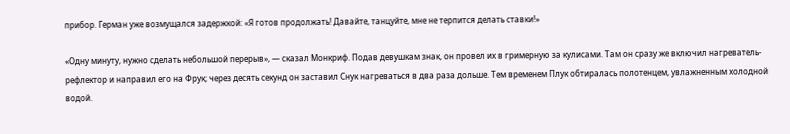прибор. Герман уже возмущался задержкой: «Я готов продолжать! Давайте, танцуйте, мне не терпится делать ставки!»

«Одну минуту, нужно сделать небольшой перерыв», — сказал Монкриф. Подав девушкам знак, он провел их в гримерную за кулисами. Там он сразу же включил нагреватель-рефлектор и направил его на Фрук; через десять секунд он заставил Снук нагреваться в два раза дольше. Тем временем Плук обтиралась полотенцем, увлажненным холодной водой.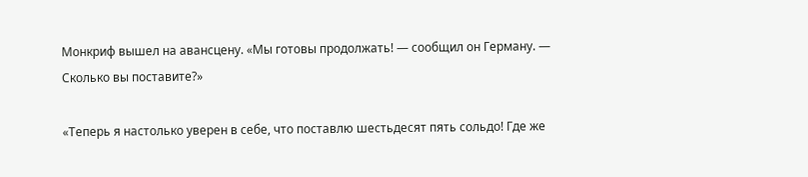Монкриф вышел на авансцену. «Мы готовы продолжать! — сообщил он Герману. — Сколько вы поставите?»

«Теперь я настолько уверен в себе, что поставлю шестьдесят пять сольдо! Где же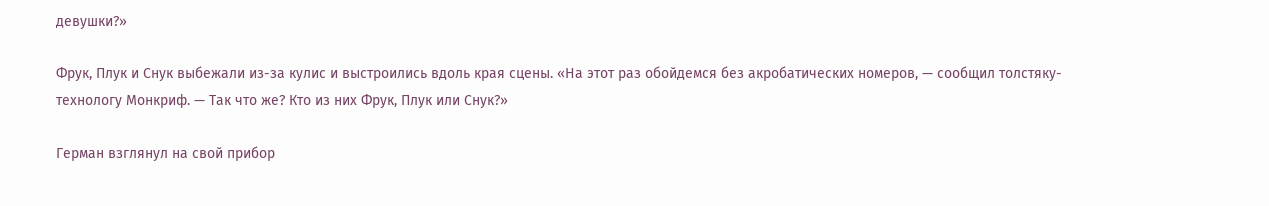девушки?»

Фрук, Плук и Снук выбежали из-за кулис и выстроились вдоль края сцены. «На этот раз обойдемся без акробатических номеров, — сообщил толстяку-технологу Монкриф. — Так что же? Кто из них Фрук, Плук или Снук?»

Герман взглянул на свой прибор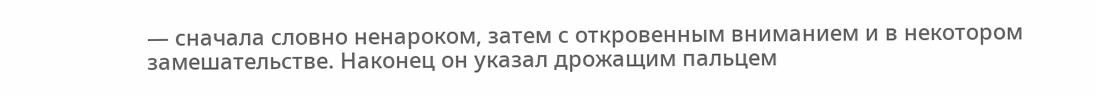— сначала словно ненароком, затем с откровенным вниманием и в некотором замешательстве. Наконец он указал дрожащим пальцем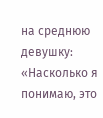на среднюю девушку: «Насколько я понимаю, это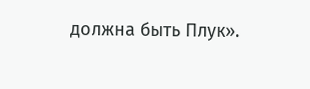должна быть Плук».